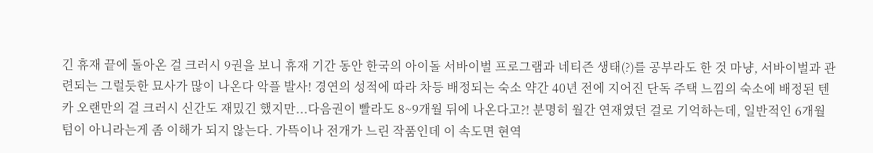긴 휴재 끝에 돌아온 걸 크러시 9권을 보니 휴재 기간 동안 한국의 아이돌 서바이벌 프로그램과 네티즌 생태(?)를 공부라도 한 것 마냥, 서바이벌과 관련되는 그럴듯한 묘사가 많이 나온다 악플 발사! 경연의 성적에 따라 차등 배정되는 숙소 약간 40년 전에 지어진 단독 주택 느낌의 숙소에 배정된 텐카 오랜만의 걸 크러시 신간도 재밌긴 했지만...다음권이 빨라도 8~9개월 뒤에 나온다고?! 분명히 월간 연재였던 걸로 기억하는데, 일반적인 6개월 텀이 아니라는게 좀 이해가 되지 않는다. 가뜩이나 전개가 느린 작품인데 이 속도면 현역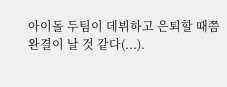아이돌 두팀이 데뷔하고 은퇴할 때쯤 완결이 날 것 같다(...).